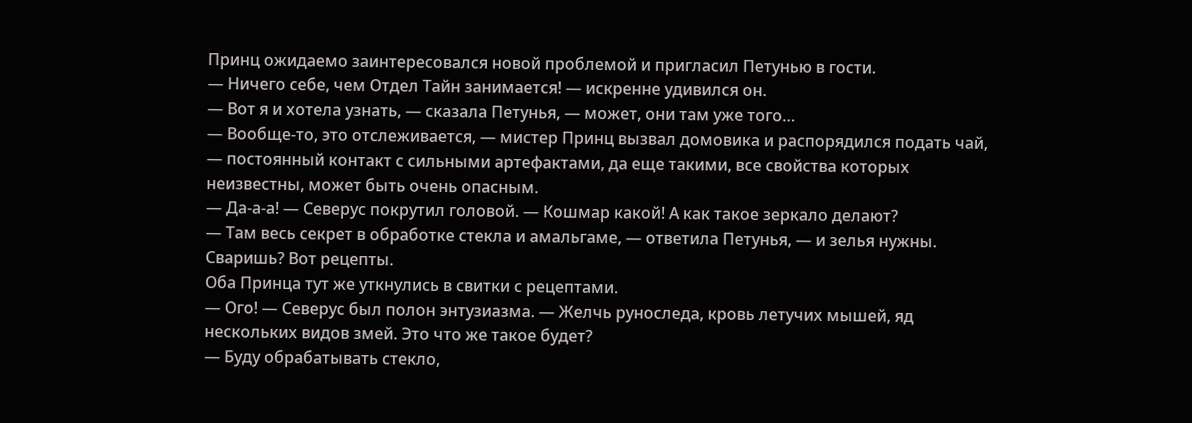Принц ожидаемо заинтересовался новой проблемой и пригласил Петунью в гости.
— Ничего себе, чем Отдел Тайн занимается! — искренне удивился он.
— Вот я и хотела узнать, — сказала Петунья, — может, они там уже того…
— Вообще-то, это отслеживается, — мистер Принц вызвал домовика и распорядился подать чай, — постоянный контакт с сильными артефактами, да еще такими, все свойства которых неизвестны, может быть очень опасным.
— Да-а-а! — Северус покрутил головой. — Кошмар какой! А как такое зеркало делают?
— Там весь секрет в обработке стекла и амальгаме, — ответила Петунья, — и зелья нужны. Сваришь? Вот рецепты.
Оба Принца тут же уткнулись в свитки с рецептами.
— Ого! — Северус был полон энтузиазма. — Желчь руноследа, кровь летучих мышей, яд нескольких видов змей. Это что же такое будет?
— Буду обрабатывать стекло,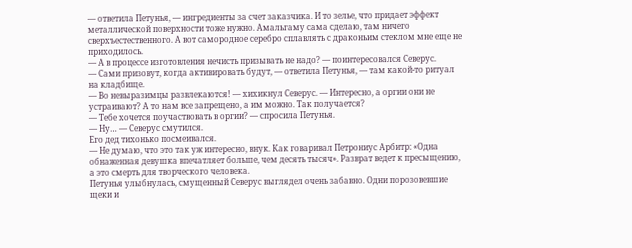— ответила Петунья, — ингредиенты за счет заказчика. И то зелье, что придает эффект металлической поверхности тоже нужно. Амальгаму сама сделаю, там ничего сверхъестественного. А вот самородное серебро сплавлять с драконьим стеклом мне еще не приходилось.
— А в процессе изготовления нечисть призывать не надо? — поинтересовался Северус.
— Сами призовут, когда активировать будут, — ответила Петунья, — там какой-то ритуал на кладбище.
— Во невыразимцы развлекаются! — хихикнул Северус. — Интересно, а оргии они не устраивают? А то нам все запрещено, а им можно. Так получается?
— Тебе хочется поучаствовать в оргии? — спросила Петунья.
— Ну… — Северус смутился.
Его дед тихонько посмеивался.
— Не думаю, что это так уж интересно, внук. Как говаривал Петрониус Арбитр: «Одна обнаженная девушка впечатляет больше, чем десять тысяч». Разврат ведет к пресыщению, а это смерть для творческого человека.
Петунья улыбнулась, смущенный Северус выглядел очень забавно. Одни порозовевшие щеки и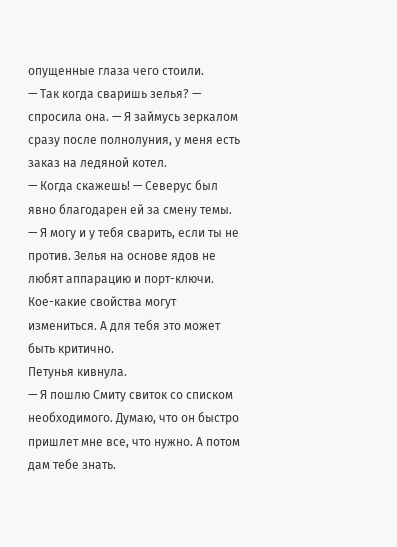опущенные глаза чего стоили.
— Так когда сваришь зелья? — спросила она. — Я займусь зеркалом сразу после полнолуния, у меня есть заказ на ледяной котел.
— Когда скажешь! — Северус был явно благодарен ей за смену темы. — Я могу и у тебя сварить, если ты не против. Зелья на основе ядов не любят аппарацию и порт-ключи. Кое-какие свойства могут измениться. А для тебя это может быть критично.
Петунья кивнула.
— Я пошлю Смиту свиток со списком необходимого. Думаю, что он быстро пришлет мне все, что нужно. А потом дам тебе знать.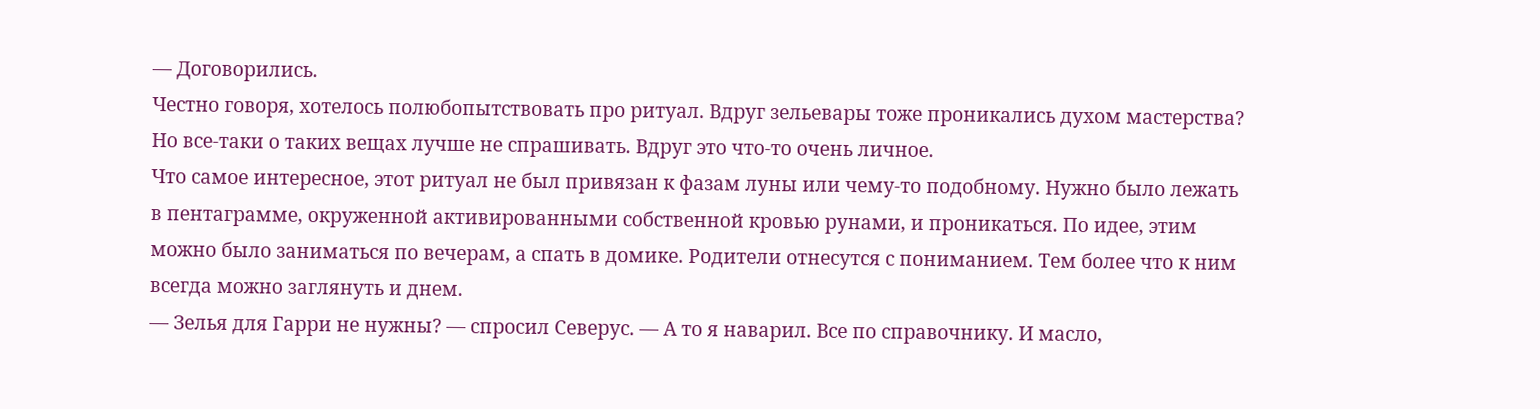— Договорились.
Честно говоря, хотелось полюбопытствовать про ритуал. Вдруг зельевары тоже проникались духом мастерства? Но все-таки о таких вещах лучше не спрашивать. Вдруг это что-то очень личное.
Что самое интересное, этот ритуал не был привязан к фазам луны или чему-то подобному. Нужно было лежать в пентаграмме, окруженной активированными собственной кровью рунами, и проникаться. По идее, этим можно было заниматься по вечерам, а спать в домике. Родители отнесутся с пониманием. Тем более что к ним всегда можно заглянуть и днем.
— Зелья для Гарри не нужны? — спросил Северус. — А то я наварил. Все по справочнику. И масло,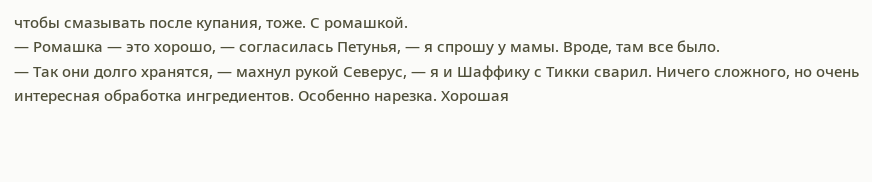чтобы смазывать после купания, тоже. С ромашкой.
— Ромашка — это хорошо, — согласилась Петунья, — я спрошу у мамы. Вроде, там все было.
— Так они долго хранятся, — махнул рукой Северус, — я и Шаффику с Тикки сварил. Ничего сложного, но очень интересная обработка ингредиентов. Особенно нарезка. Хорошая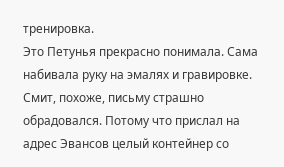тренировка.
Это Петунья прекрасно понимала. Сама набивала руку на эмалях и гравировке.
Смит, похоже, письму страшно обрадовался. Потому что прислал на адрес Эвансов целый контейнер со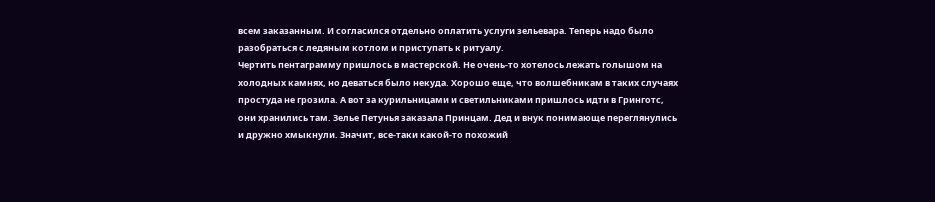всем заказанным. И согласился отдельно оплатить услуги зельевара. Теперь надо было разобраться с ледяным котлом и приступать к ритуалу.
Чертить пентаграмму пришлось в мастерской. Не очень-то хотелось лежать голышом на холодных камнях, но деваться было некуда. Хорошо еще, что волшебникам в таких случаях простуда не грозила. А вот за курильницами и светильниками пришлось идти в Гринготс, они хранились там. Зелье Петунья заказала Принцам. Дед и внук понимающе переглянулись и дружно хмыкнули. Значит, все-таки какой-то похожий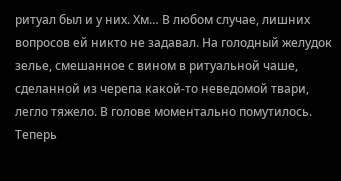ритуал был и у них. Хм… В любом случае, лишних вопросов ей никто не задавал. На голодный желудок зелье, смешанное с вином в ритуальной чаше, сделанной из черепа какой-то неведомой твари, легло тяжело. В голове моментально помутилось. Теперь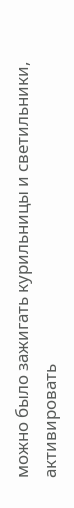можно было зажигать курильницы и светильники, активировать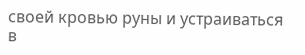своей кровью руны и устраиваться в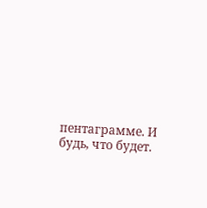пентаграмме. И будь, что будет.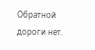Обратной дороги нет.